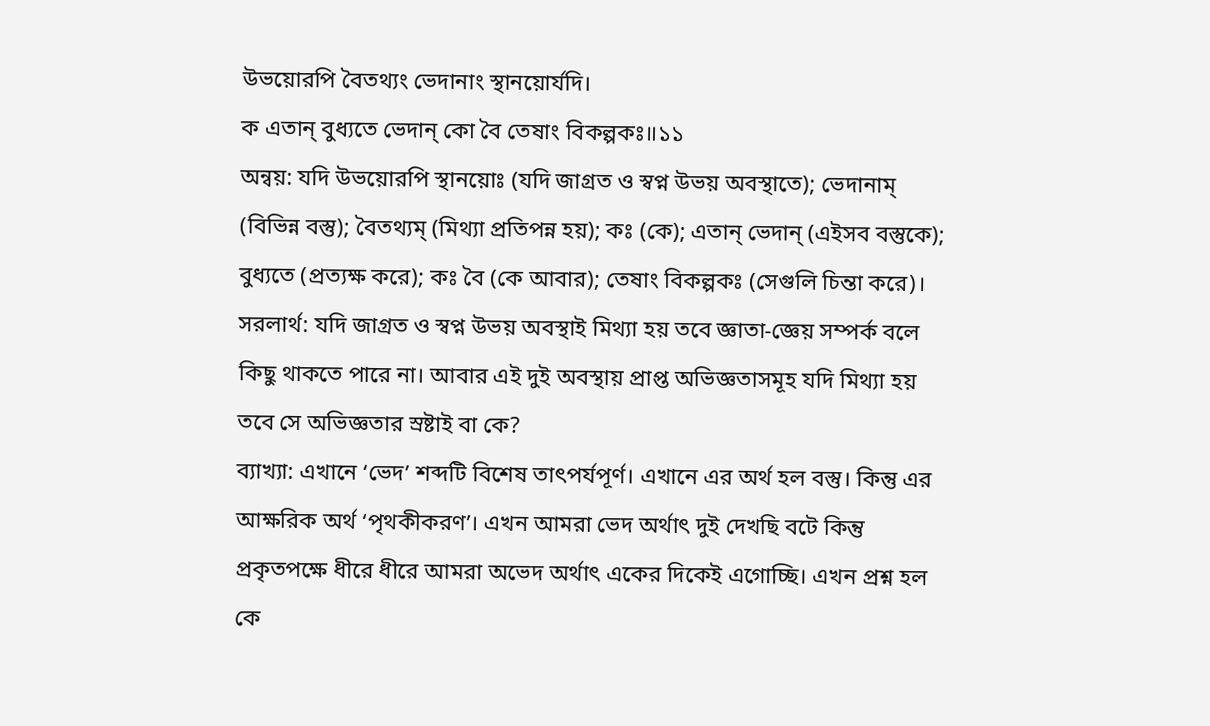উভয়োরপি বৈতথ্যং ভেদানাং স্থানয়োর্যদি।
ক এতান্ বুধ্যতে ভেদান্ কো বৈ তেষাং বিকল্পকঃ॥১১
অন্বয়: যদি উভয়োরপি স্থানয়োঃ (যদি জাগ্রত ও স্বপ্ন উভয় অবস্থাতে); ভেদানাম্ (বিভিন্ন বস্তু); বৈতথ্যম্ (মিথ্যা প্রতিপন্ন হয়); কঃ (কে); এতান্ ভেদান্ (এইসব বস্তুকে); বুধ্যতে (প্রত্যক্ষ করে); কঃ বৈ (কে আবার); তেষাং বিকল্পকঃ (সেগুলি চিন্তা করে)।
সরলার্থ: যদি জাগ্রত ও স্বপ্ন উভয় অবস্থাই মিথ্যা হয় তবে জ্ঞাতা-জ্ঞেয় সম্পর্ক বলে কিছু থাকতে পারে না। আবার এই দুই অবস্থায় প্রাপ্ত অভিজ্ঞতাসমূহ যদি মিথ্যা হয় তবে সে অভিজ্ঞতার স্রষ্টাই বা কে?
ব্যাখ্যা: এখানে ‘ভেদ’ শব্দটি বিশেষ তাৎপর্যপূর্ণ। এখানে এর অর্থ হল বস্তু। কিন্তু এর আক্ষরিক অর্থ ‘পৃথকীকরণ’। এখন আমরা ভেদ অর্থাৎ দুই দেখছি বটে কিন্তু প্রকৃতপক্ষে ধীরে ধীরে আমরা অভেদ অর্থাৎ একের দিকেই এগোচ্ছি। এখন প্রশ্ন হল কে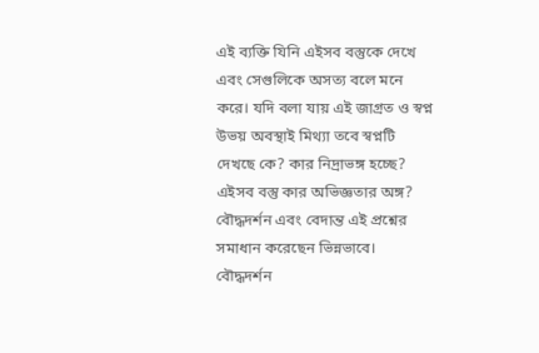এই ব্যক্তি যিনি এইসব বস্তুকে দেখে এবং সেগুলিকে অসত্য বলে মনে করে। যদি বলা যায় এই জাগ্রত ও স্বপ্ন উভয় অবস্থাই মিথ্যা তবে স্বপ্নটি দেখছে কে? কার নিদ্রাভঙ্গ হচ্ছে? এইসব বস্তু কার অভিজ্ঞতার অঙ্গ? বৌদ্ধদর্শন এবং বেদান্ত এই প্রশ্নের সমাধান করেছেন ভিন্নভাবে। বৌদ্ধদর্শন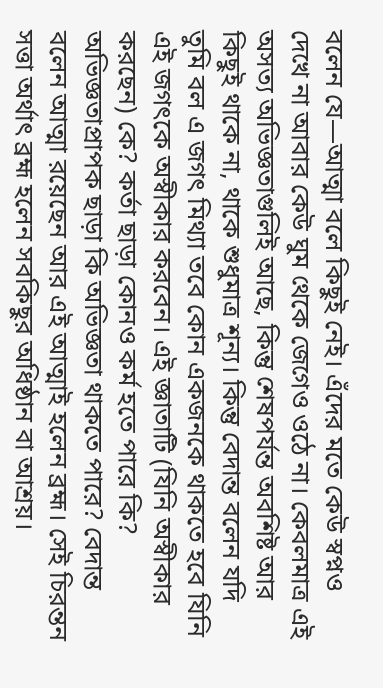বলেন যে—আত্মা বলে কিছুই নেই। এঁদের মতে কেউ স্বপ্নও দেখে না আবার কেউ ঘুম থেকে জেগেও ওঠে না। কেবলমাত্র এই অসত্য অভিজ্ঞতাগুলিই আছে, কিন্তু শেষপর্যন্ত অবশিষ্ট আর কিছুই থাকে না, থাকে শুধুমাত্র শূন্য। কিন্তু বেদান্ত বলেন যদি তুমি বল এ জগৎ মিথ্যা তবে কোন একজনকে থাকতে হবে যিনি এই জগৎকে অস্বীকার করবেন। এই জ্ঞাতাটি (যিনি অস্বীকার করছেন) কে? কর্তা ছাড়া কোনও কর্ম হতে পারে কি? অভিজ্ঞতাপ্রাপক ছাড়া কি অভিজ্ঞতা থাকতে পারে? বেদান্ত বলেন আত্মা রয়েছেন আর এই আত্মাই হলেন ব্রহ্ম। সেই চিরন্তন সত্তা অর্থাৎ ব্রহ্ম হলেন সবকিছুর অধিষ্ঠান বা আশ্রয়।